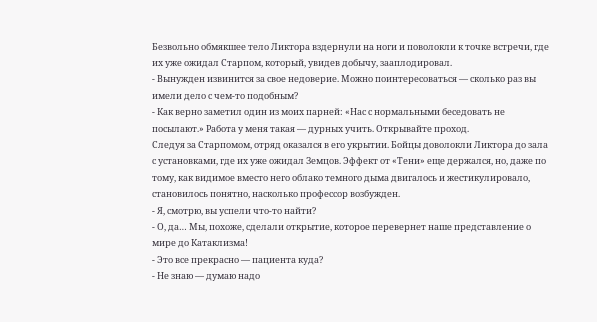Безвольно обмякшее тело Ликтора вздернули на ноги и поволокли к точке встречи, где их уже ожидал Старпом, который, увидев добычу, зааплодировал.
- Вынужден извинится за свое недоверие. Можно поинтересоваться — сколько раз вы имели дело с чем-то подобным?
- Как верно заметил один из моих парней: «Нас с нормальными беседовать не посылают.» Работа у меня такая — дурных учить. Открывайте проход.
Следуя за Старпомом, отряд оказался в его укрытии. Бойцы доволокли Ликтора до зала с установками, где их уже ожидал Земцов. Эффект от «Тени» еще держался, но, даже по тому, как видимое вместо него облако темного дыма двигалось и жестикулировало, становилось понятно, насколько профессор возбужден.
- Я, смотрю, вы успели что-то найти?
- О, да… Мы, похоже, сделали открытие, которое перевернет наше представление о мире до Катаклизма!
- Это все прекрасно — пациента куда?
- Не знаю — думаю надо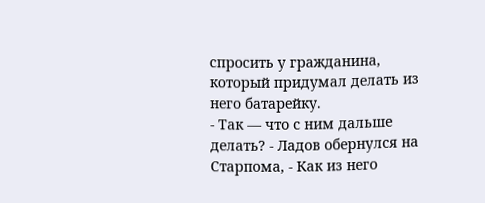спросить у гражданина, который придумал делать из него батарейку.
- Так — что с ним дальше делать? - Ладов обернулся на Старпома, - Как из него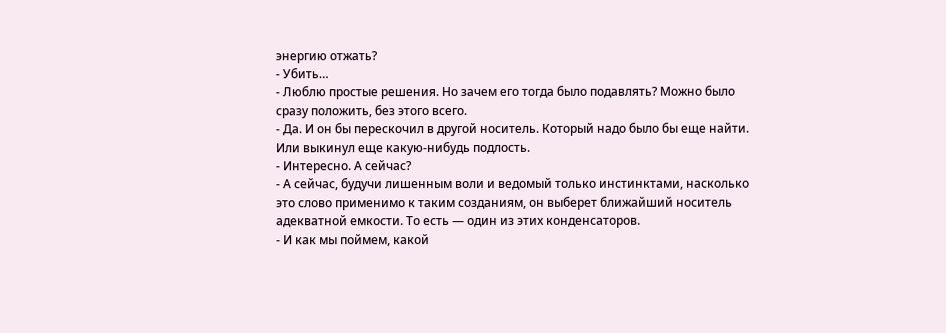энергию отжать?
- Убить…
- Люблю простые решения. Но зачем его тогда было подавлять? Можно было сразу положить, без этого всего.
- Да. И он бы перескочил в другой носитель. Который надо было бы еще найти. Или выкинул еще какую-нибудь подлость.
- Интересно. А сейчас?
- А сейчас, будучи лишенным воли и ведомый только инстинктами, насколько это слово применимо к таким созданиям, он выберет ближайший носитель адекватной емкости. То есть — один из этих конденсаторов.
- И как мы поймем, какой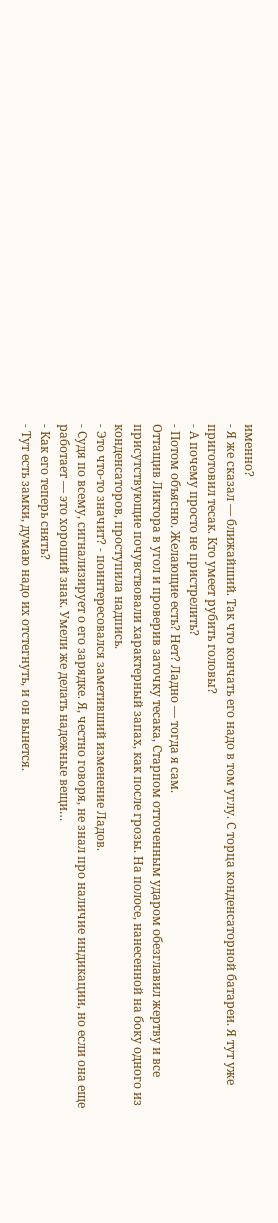именно?
- Я же сказал — ближайший. Так что кончать его надо в том углу. С торца конденсаторной батареи. Я тут уже приготовил тесак. Кто умеет рубить головы?
- А почему просто не пристрелить?
- Потом объясню. Желающие есть? Нет? Ладно — тогда я сам.
Оттащив Ликтора в угол и проверив заточку тесака, Старпом отточенным ударом обезглавил жертву и все присутствующие почувствовали характерный запах, как после грозы. На полосе, нанесенной на боку одного из конденсаторов, проступила надпись.
- Это что-то значит? - поинтересовался заметивший изменение Ладов.
- Судя по всему, сигнализирует о его зарядке. Я, честно говоря, не знал про наличие индикации, но если она еще работает — это хороший знак. Умели же делать надежные вещи…
- Как его теперь снять?
- Тут есть замки, думаю надо их отстегнуть, и он вынется.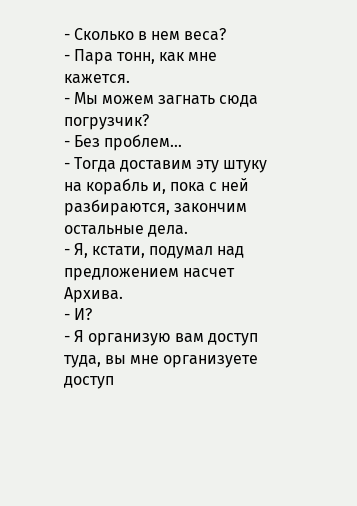- Сколько в нем веса?
- Пара тонн, как мне кажется.
- Мы можем загнать сюда погрузчик?
- Без проблем…
- Тогда доставим эту штуку на корабль и, пока с ней разбираются, закончим остальные дела.
- Я, кстати, подумал над предложением насчет Архива.
- И?
- Я организую вам доступ туда, вы мне организуете доступ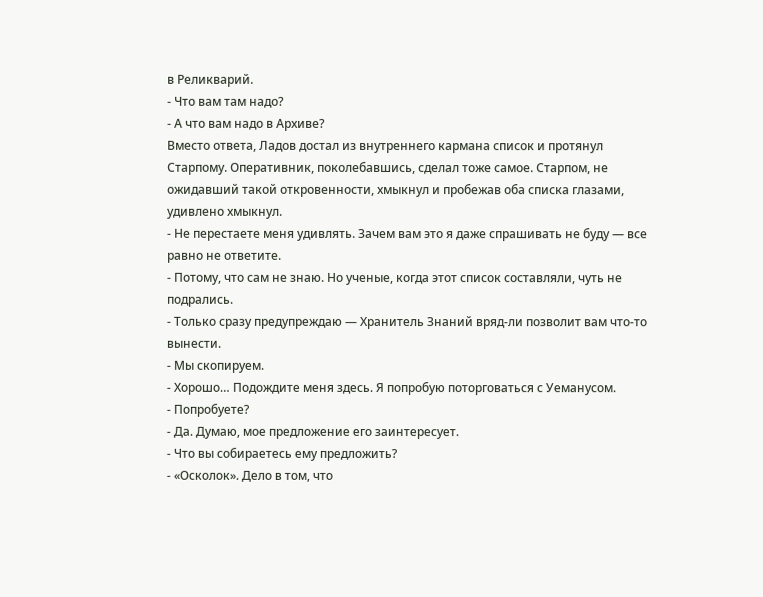в Реликварий.
- Что вам там надо?
- А что вам надо в Архиве?
Вместо ответа, Ладов достал из внутреннего кармана список и протянул Старпому. Оперативник, поколебавшись, сделал тоже самое. Старпом, не ожидавший такой откровенности, хмыкнул и пробежав оба списка глазами, удивлено хмыкнул.
- Не перестаете меня удивлять. Зачем вам это я даже спрашивать не буду — все равно не ответите.
- Потому, что сам не знаю. Но ученые, когда этот список составляли, чуть не подрались.
- Только сразу предупреждаю — Хранитель Знаний вряд-ли позволит вам что-то вынести.
- Мы скопируем.
- Хорошо… Подождите меня здесь. Я попробую поторговаться с Уеманусом.
- Попробуете?
- Да. Думаю, мое предложение его заинтересует.
- Что вы собираетесь ему предложить?
- «Осколок». Дело в том, что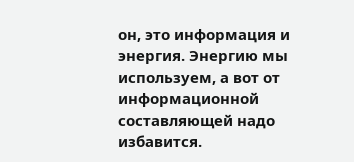он, это информация и энергия. Энергию мы используем, а вот от информационной составляющей надо избавится.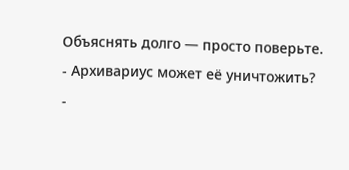Объяснять долго — просто поверьте.
- Архивариус может её уничтожить?
-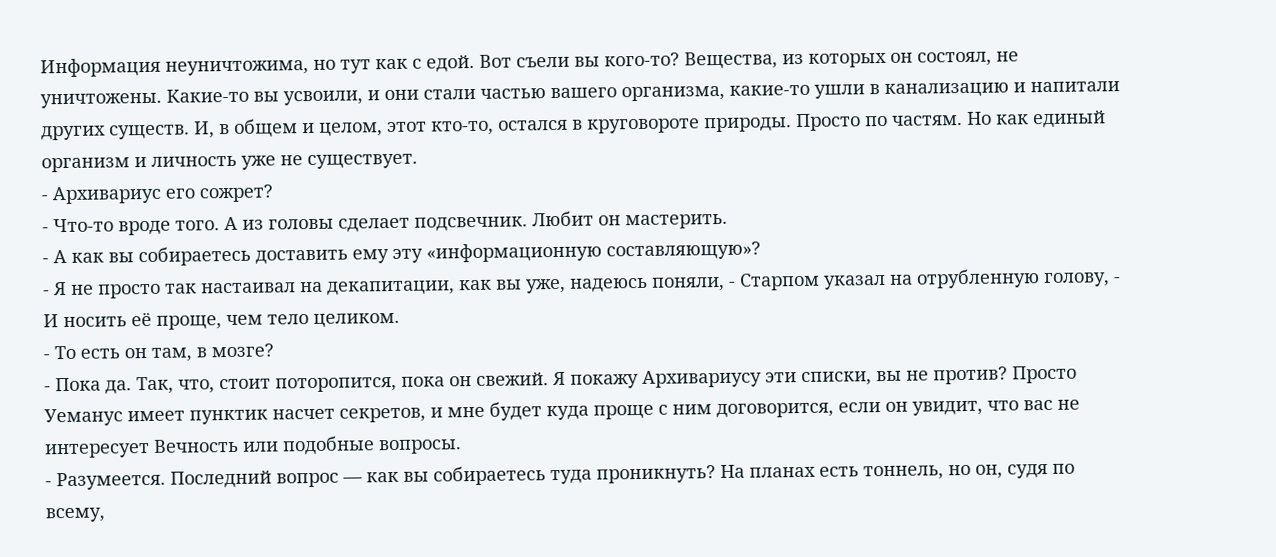Информация неуничтожима, но тут как с едой. Вот съели вы кого-то? Вещества, из которых он состоял, не уничтожены. Какие-то вы усвоили, и они стали частью вашего организма, какие-то ушли в канализацию и напитали других существ. И, в общем и целом, этот кто-то, остался в круговороте природы. Просто по частям. Но как единый организм и личность уже не существует.
- Архивариус его сожрет?
- Что-то вроде того. А из головы сделает подсвечник. Любит он мастерить.
- А как вы собираетесь доставить ему эту «информационную составляющую»?
- Я не просто так настаивал на декапитации, как вы уже, надеюсь поняли, - Старпом указал на отрубленную голову, - И носить её проще, чем тело целиком.
- То есть он там, в мозге?
- Пока да. Так, что, стоит поторопится, пока он свежий. Я покажу Архивариусу эти списки, вы не против? Просто Уеманус имеет пунктик насчет секретов, и мне будет куда проще с ним договорится, если он увидит, что вас не интересует Вечность или подобные вопросы.
- Разумеется. Последний вопрос — как вы собираетесь туда проникнуть? На планах есть тоннель, но он, судя по всему,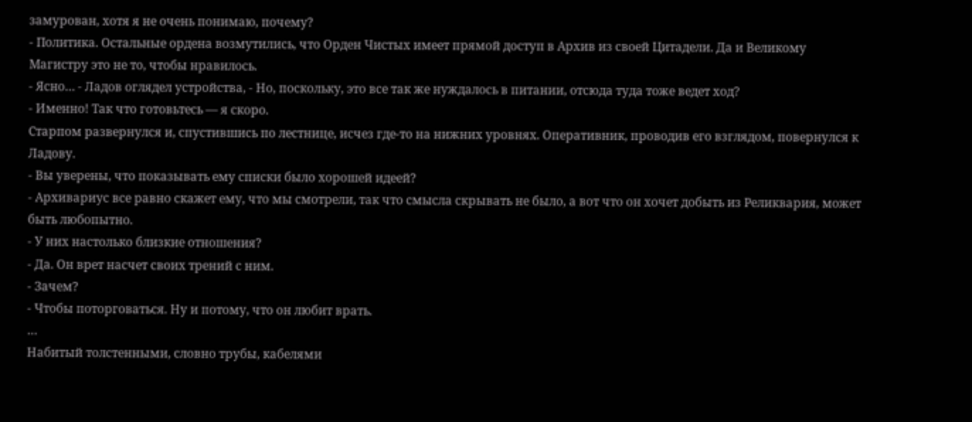замурован, хотя я не очень понимаю, почему?
- Политика. Остальные ордена возмутились, что Орден Чистых имеет прямой доступ в Архив из своей Цитадели. Да и Великому Магистру это не то, чтобы нравилось.
- Ясно… - Ладов оглядел устройства, - Но, поскольку, это все так же нуждалось в питании, отсюда туда тоже ведет ход?
- Именно! Так что готовьтесь — я скоро.
Старпом развернулся и, спустившись по лестнице, исчез где-то на нижних уровнях. Оперативник, проводив его взглядом, повернулся к Ладову.
- Вы уверены, что показывать ему списки было хорошей идеей?
- Архивариус все равно скажет ему, что мы смотрели, так что смысла скрывать не было, а вот что он хочет добыть из Реликвария, может быть любопытно.
- У них настолько близкие отношения?
- Да. Он врет насчет своих трений с ним.
- Зачем?
- Чтобы поторговаться. Ну и потому, что он любит врать.
…
Набитый толстенными, словно трубы, кабелями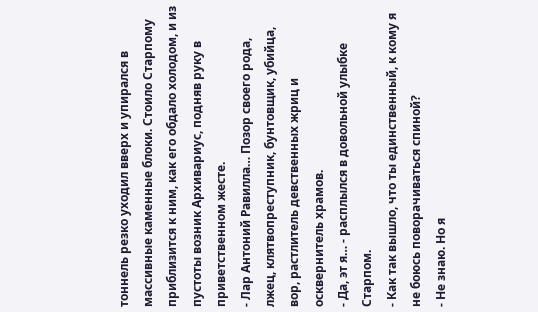тоннель резко уходил вверх и упирался в массивные каменные блоки. Стоило Старпому приблизится к ним, как его обдало холодом, и из пустоты возник Архивариус, подняв руку в приветственном жесте.
- Лар Антоний Равилла… Позор своего рода, лжец, клятвопреступник, бунтовщик, убийца, вор, растлитель девственных жриц и осквернитель храмов.
- Да, эт я… - расплылся в довольной улыбке Старпом.
- Как так вышло, что ты единственный, к кому я не боюсь поворачиваться спиной?
- Не знаю. Но я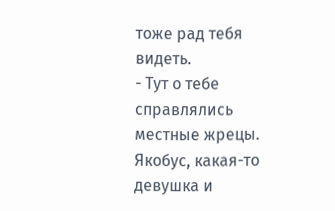тоже рад тебя видеть.
- Тут о тебе справлялись местные жрецы. Якобус, какая-то девушка и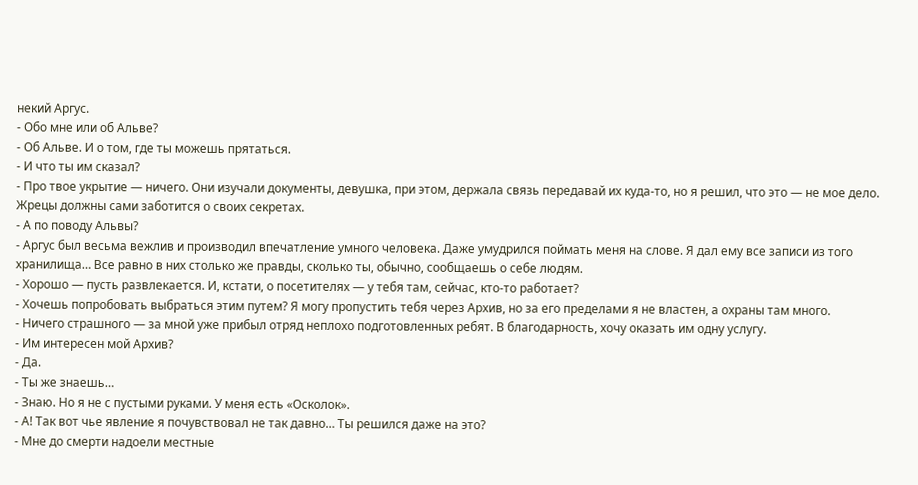некий Аргус.
- Обо мне или об Альве?
- Об Альве. И о том, где ты можешь прятаться.
- И что ты им сказал?
- Про твое укрытие — ничего. Они изучали документы, девушка, при этом, держала связь передавай их куда-то, но я решил, что это — не мое дело. Жрецы должны сами заботится о своих секретах.
- А по поводу Альвы?
- Аргус был весьма вежлив и производил впечатление умного человека. Даже умудрился поймать меня на слове. Я дал ему все записи из того хранилища… Все равно в них столько же правды, сколько ты, обычно, сообщаешь о себе людям.
- Хорошо — пусть развлекается. И, кстати, о посетителях — у тебя там, сейчас, кто-то работает?
- Хочешь попробовать выбраться этим путем? Я могу пропустить тебя через Архив, но за его пределами я не властен, а охраны там много.
- Ничего страшного — за мной уже прибыл отряд неплохо подготовленных ребят. В благодарность, хочу оказать им одну услугу.
- Им интересен мой Архив?
- Да.
- Ты же знаешь…
- Знаю. Но я не с пустыми руками. У меня есть «Осколок».
- А! Так вот чье явление я почувствовал не так давно… Ты решился даже на это?
- Мне до смерти надоели местные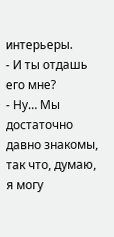интерьеры.
- И ты отдашь его мне?
- Ну… Мы достаточно давно знакомы, так что, думаю, я могу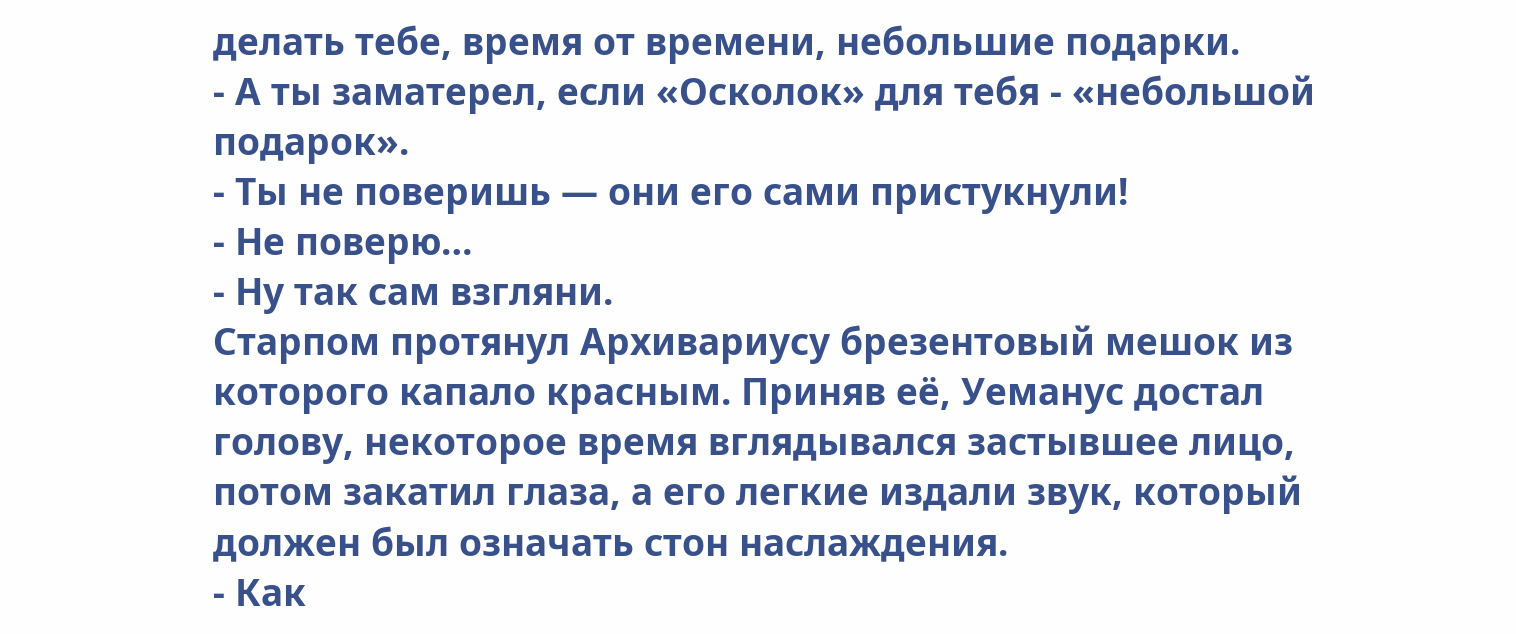делать тебе, время от времени, небольшие подарки.
- А ты заматерел, если «Осколок» для тебя - «небольшой подарок».
- Ты не поверишь — они его сами пристукнули!
- Не поверю…
- Ну так сам взгляни.
Старпом протянул Архивариусу брезентовый мешок из которого капало красным. Приняв её, Уеманус достал голову, некоторое время вглядывался застывшее лицо, потом закатил глаза, а его легкие издали звук, который должен был означать стон наслаждения.
- Как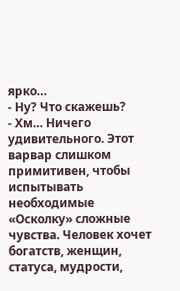ярко…
- Ну? Что скажешь?
- Хм… Ничего удивительного. Этот варвар слишком примитивен, чтобы испытывать необходимые «Осколку» сложные чувства. Человек хочет богатств, женщин, статуса, мудрости,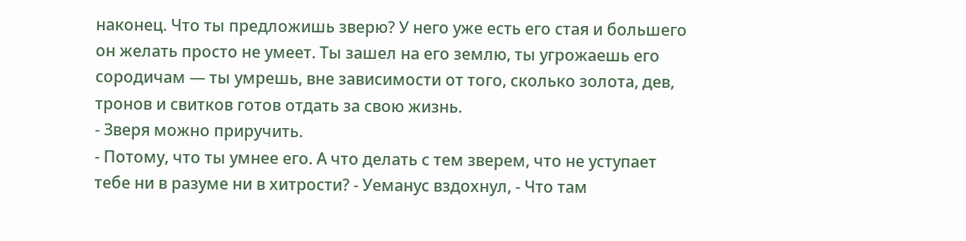наконец. Что ты предложишь зверю? У него уже есть его стая и большего он желать просто не умеет. Ты зашел на его землю, ты угрожаешь его сородичам — ты умрешь, вне зависимости от того, сколько золота, дев, тронов и свитков готов отдать за свою жизнь.
- Зверя можно приручить.
- Потому, что ты умнее его. А что делать с тем зверем, что не уступает тебе ни в разуме ни в хитрости? - Уеманус вздохнул, - Что там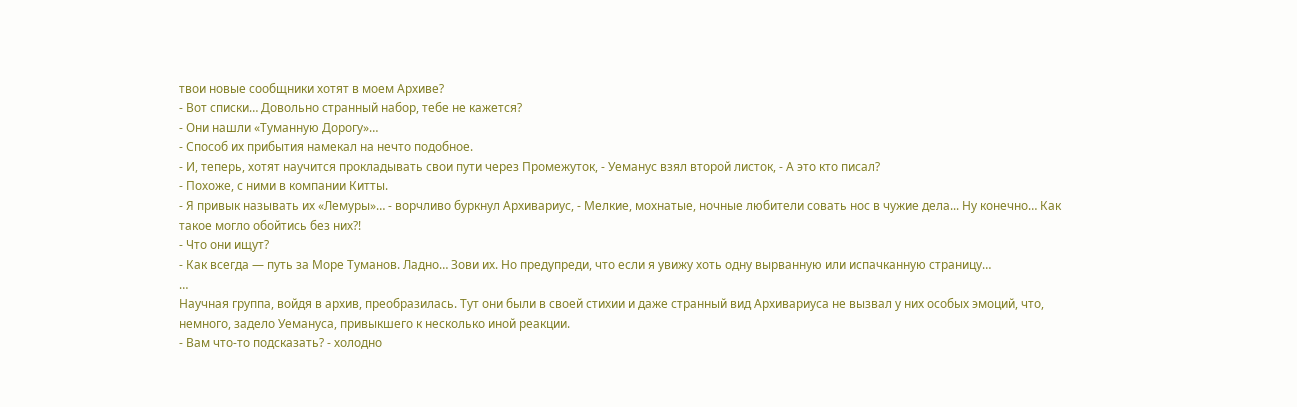твои новые сообщники хотят в моем Архиве?
- Вот списки… Довольно странный набор, тебе не кажется?
- Они нашли «Туманную Дорогу»…
- Способ их прибытия намекал на нечто подобное.
- И, теперь, хотят научится прокладывать свои пути через Промежуток, - Уеманус взял второй листок, - А это кто писал?
- Похоже, с ними в компании Китты.
- Я привык называть их «Лемуры»… - ворчливо буркнул Архивариус, - Мелкие, мохнатые, ночные любители совать нос в чужие дела... Ну конечно… Как такое могло обойтись без них?!
- Что они ищут?
- Как всегда — путь за Море Туманов. Ладно… Зови их. Но предупреди, что если я увижу хоть одну вырванную или испачканную страницу…
…
Научная группа, войдя в архив, преобразилась. Тут они были в своей стихии и даже странный вид Архивариуса не вызвал у них особых эмоций, что, немного, задело Уемануса, привыкшего к несколько иной реакции.
- Вам что-то подсказать? - холодно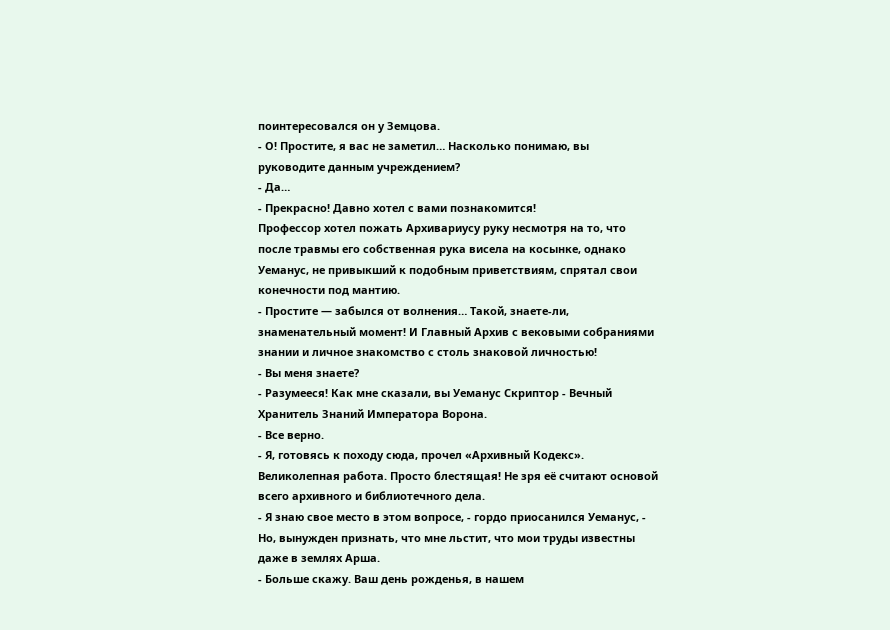поинтересовался он у Земцова.
- О! Простите, я вас не заметил… Насколько понимаю, вы руководите данным учреждением?
- Да…
- Прекрасно! Давно хотел с вами познакомится!
Профессор хотел пожать Архивариусу руку несмотря на то, что после травмы его собственная рука висела на косынке, однако Уеманус, не привыкший к подобным приветствиям, спрятал свои конечности под мантию.
- Простите — забылся от волнения… Такой, знаете-ли, знаменательный момент! И Главный Архив с вековыми собраниями знании и личное знакомство с столь знаковой личностью!
- Вы меня знаете?
- Разумееся! Как мне сказали, вы Уеманус Скриптор - Вечный Хранитель Знаний Императора Ворона.
- Все верно.
- Я, готовясь к походу сюда, прочел «Архивный Кодекс». Великолепная работа. Просто блестящая! Не зря её считают основой всего архивного и библиотечного дела.
- Я знаю свое место в этом вопросе, - гордо приосанился Уеманус, - Но, вынужден признать, что мне льстит, что мои труды известны даже в землях Арша.
- Больше скажу. Ваш день рожденья, в нашем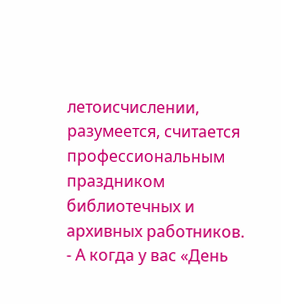летоисчислении, разумеется, считается профессиональным праздником библиотечных и архивных работников.
- А когда у вас «День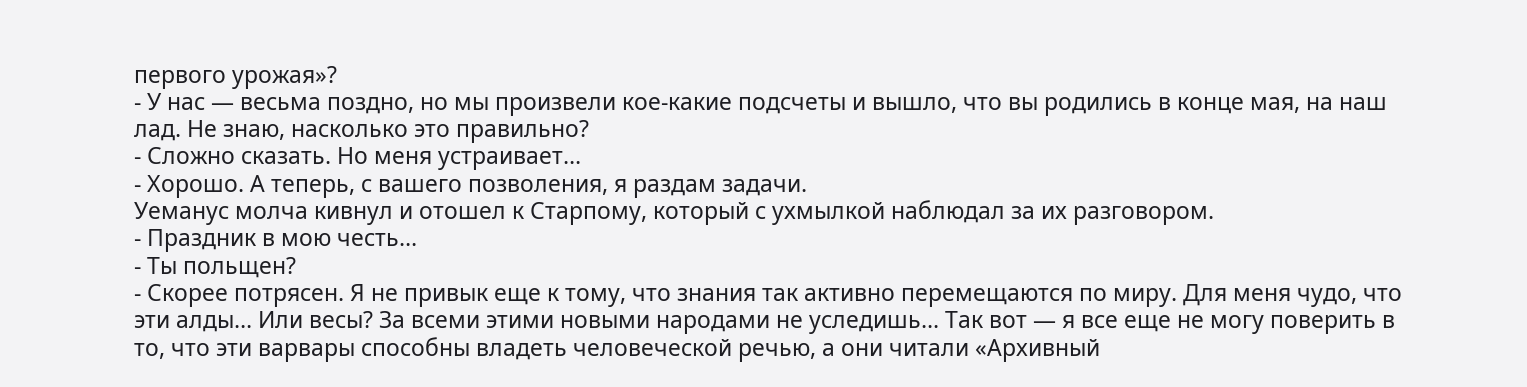первого урожая»?
- У нас — весьма поздно, но мы произвели кое-какие подсчеты и вышло, что вы родились в конце мая, на наш лад. Не знаю, насколько это правильно?
- Сложно сказать. Но меня устраивает…
- Хорошо. А теперь, с вашего позволения, я раздам задачи.
Уеманус молча кивнул и отошел к Старпому, который с ухмылкой наблюдал за их разговором.
- Праздник в мою честь…
- Ты польщен?
- Скорее потрясен. Я не привык еще к тому, что знания так активно перемещаются по миру. Для меня чудо, что эти алды… Или весы? За всеми этими новыми народами не уследишь... Так вот — я все еще не могу поверить в то, что эти варвары способны владеть человеческой речью, а они читали «Архивный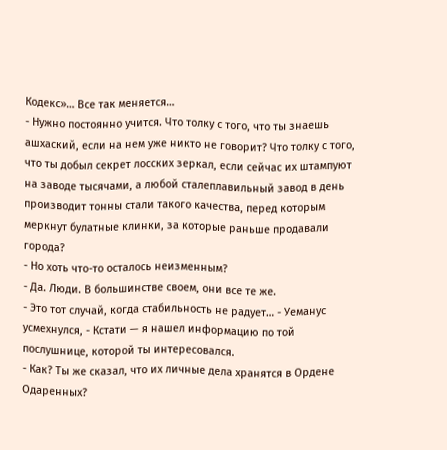Кодекс»… Все так меняется…
- Нужно постоянно учится. Что толку с того, что ты знаешь ашхаский, если на нем уже никто не говорит? Что толку с того, что ты добыл секрет лосских зеркал, если сейчас их штампуют на заводе тысячами, а любой сталеплавильный завод в день производит тонны стали такого качества, перед которым меркнут булатные клинки, за которые раньше продавали города?
- Но хоть что-то осталось неизменным?
- Да. Люди. В большинстве своем, они все те же.
- Это тот случай, когда стабильность не радует… - Уеманус усмехнулся, - Кстати — я нашел информацию по той послушнице, которой ты интересовался.
- Как? Ты же сказал, что их личные дела хранятся в Ордене Одаренных?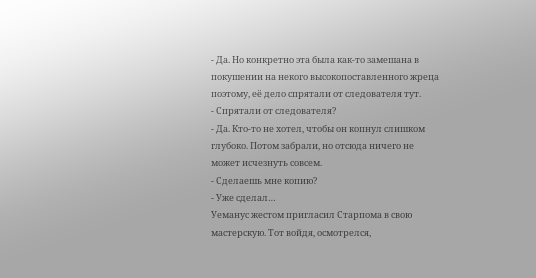- Да. Но конкретно эта была как-то замешана в покушении на некого высокопоставленного жреца поэтому, её дело спрятали от следователя тут.
- Спрятали от следователя?
- Да. Кто-то не хотел, чтобы он копнул слишком глубоко. Потом забрали, но отсюда ничего не может исчезнуть совсем.
- Сделаешь мне копию?
- Уже сделал…
Уеманус жестом пригласил Старпома в свою мастерскую. Тот войдя, осмотрелся,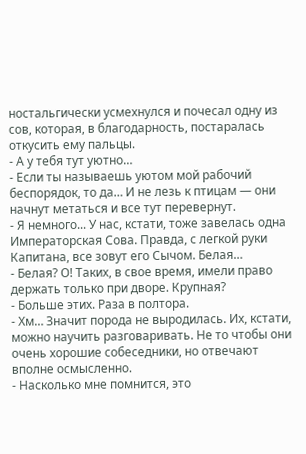ностальгически усмехнулся и почесал одну из сов, которая, в благодарность, постаралась откусить ему пальцы.
- А у тебя тут уютно…
- Если ты называешь уютом мой рабочий беспорядок, то да… И не лезь к птицам — они начнут метаться и все тут перевернут.
- Я немного... У нас, кстати, тоже завелась одна Императорская Сова. Правда, с легкой руки Капитана, все зовут его Сычом. Белая…
- Белая? О! Таких, в свое время, имели право держать только при дворе. Крупная?
- Больше этих. Раза в полтора.
- Хм… Значит порода не выродилась. Их, кстати, можно научить разговаривать. Не то чтобы они очень хорошие собеседники, но отвечают вполне осмысленно.
- Насколько мне помнится, это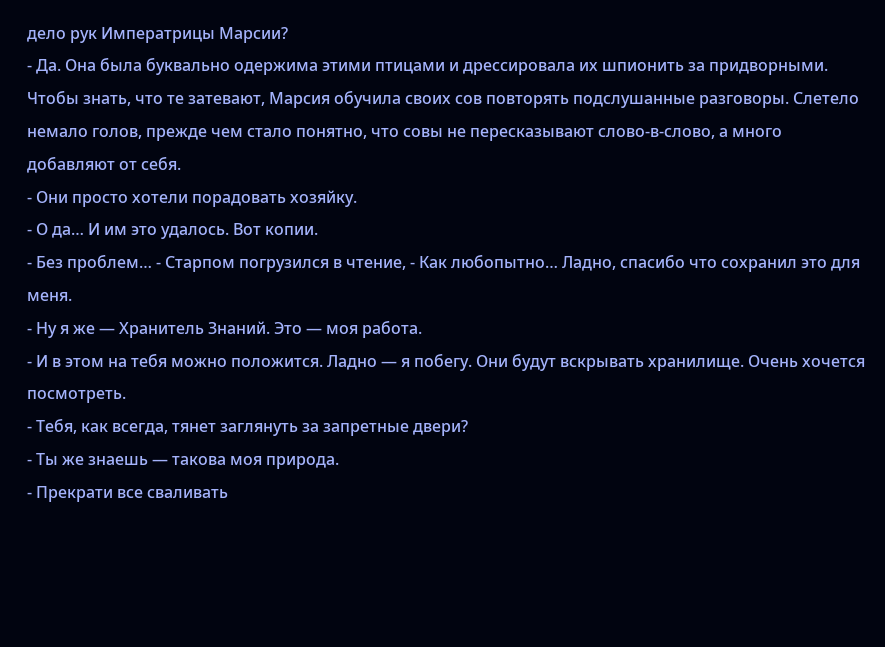дело рук Императрицы Марсии?
- Да. Она была буквально одержима этими птицами и дрессировала их шпионить за придворными. Чтобы знать, что те затевают, Марсия обучила своих сов повторять подслушанные разговоры. Слетело немало голов, прежде чем стало понятно, что совы не пересказывают слово-в-слово, а много добавляют от себя.
- Они просто хотели порадовать хозяйку.
- О да… И им это удалось. Вот копии.
- Без проблем… - Старпом погрузился в чтение, - Как любопытно… Ладно, спасибо что сохранил это для меня.
- Ну я же — Хранитель Знаний. Это — моя работа.
- И в этом на тебя можно положится. Ладно — я побегу. Они будут вскрывать хранилище. Очень хочется посмотреть.
- Тебя, как всегда, тянет заглянуть за запретные двери?
- Ты же знаешь — такова моя природа.
- Прекрати все сваливать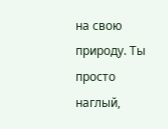на свою природу. Ты просто наглый,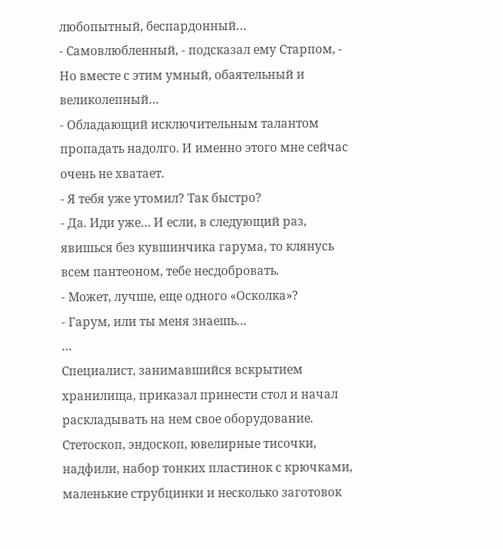любопытный, беспардонный…
- Самовлюбленный, - подсказал ему Старпом, - Но вместе с этим умный, обаятельный и великолепный…
- Обладающий исключительным талантом пропадать надолго. И именно этого мне сейчас очень не хватает.
- Я тебя уже утомил? Так быстро?
- Да. Иди уже… И если, в следующий раз, явишься без кувшинчика гарума, то клянусь всем пантеоном, тебе несдобровать.
- Может, лучше, еще одного «Осколка»?
- Гарум, или ты меня знаешь…
…
Специалист, занимавшийся вскрытием хранилища, приказал принести стол и начал раскладывать на нем свое оборудование. Стетоскоп, эндоскоп, ювелирные тисочки, надфили, набор тонких пластинок с крючками, маленькие струбцинки и несколько заготовок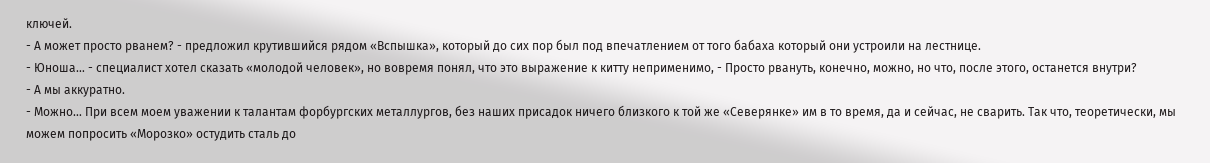ключей.
- А может просто рванем? - предложил крутившийся рядом «Вспышка», который до сих пор был под впечатлением от того бабаха который они устроили на лестнице.
- Юноша… - специалист хотел сказать «молодой человек», но вовремя понял, что это выражение к китту неприменимо, - Просто рвануть, конечно, можно, но что, после этого, останется внутри?
- А мы аккуратно.
- Можно… При всем моем уважении к талантам форбургских металлургов, без наших присадок ничего близкого к той же «Северянке» им в то время, да и сейчас, не сварить. Так что, теоретически, мы можем попросить «Морозко» остудить сталь до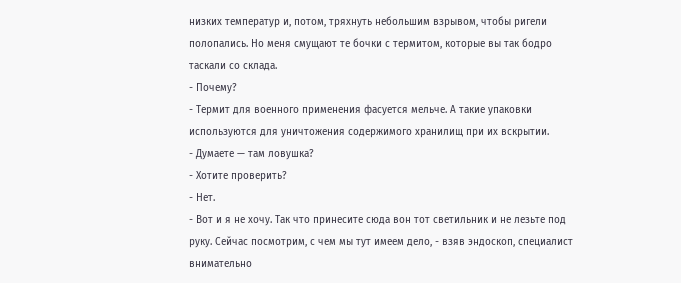низких температур и, потом, тряхнуть небольшим взрывом, чтобы ригели полопались. Но меня смущают те бочки с термитом, которые вы так бодро таскали со склада.
- Почему?
- Термит для военного применения фасуется мельче. А такие упаковки используются для уничтожения содержимого хранилищ при их вскрытии.
- Думаете — там ловушка?
- Хотите проверить?
- Нет.
- Вот и я не хочу. Так что принесите сюда вон тот светильник и не лезьте под руку. Сейчас посмотрим, с чем мы тут имеем дело, - взяв эндоскоп, специалист внимательно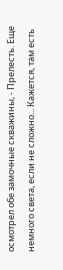осмотрел обе замочные скважины, - Прелесть. Еще немного света, если не сложно... Кажется, там есть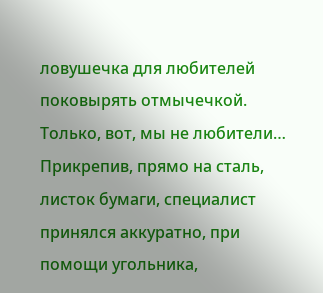ловушечка для любителей поковырять отмычечкой. Только, вот, мы не любители…
Прикрепив, прямо на сталь, листок бумаги, специалист принялся аккуратно, при помощи угольника,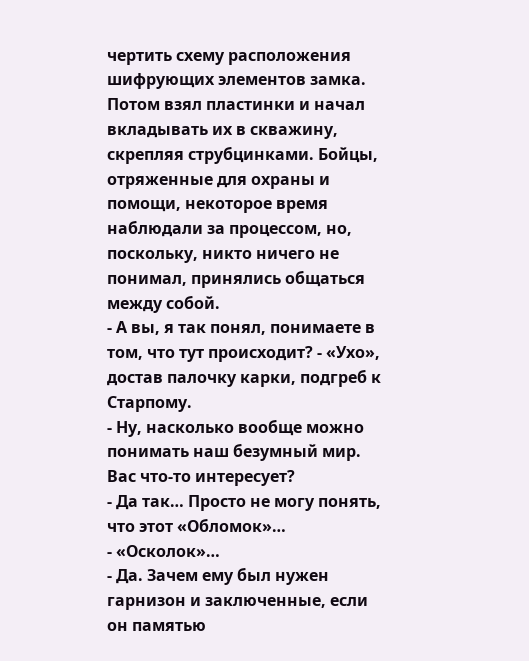чертить схему расположения шифрующих элементов замка. Потом взял пластинки и начал вкладывать их в скважину, скрепляя струбцинками. Бойцы, отряженные для охраны и помощи, некоторое время наблюдали за процессом, но, поскольку, никто ничего не понимал, принялись общаться между собой.
- А вы, я так понял, понимаете в том, что тут происходит? - «Ухо», достав палочку карки, подгреб к Старпому.
- Ну, насколько вообще можно понимать наш безумный мир. Вас что-то интересует?
- Да так… Просто не могу понять, что этот «Обломок»…
- «Осколок»…
- Да. Зачем ему был нужен гарнизон и заключенные, если он памятью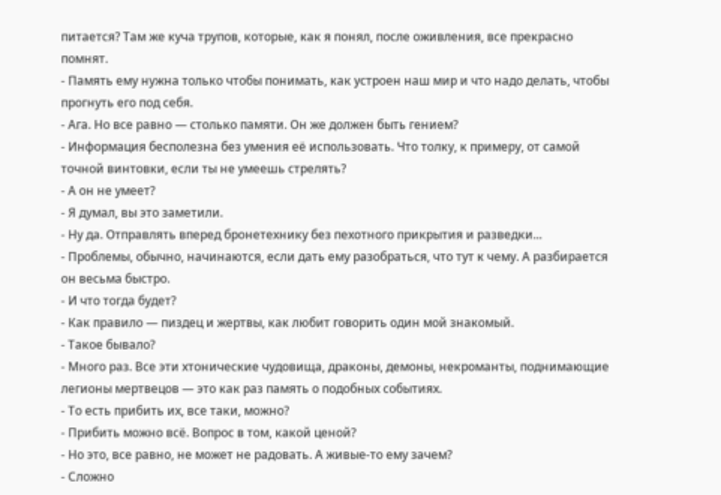питается? Там же куча трупов, которые, как я понял, после оживления, все прекрасно помнят.
- Память ему нужна только чтобы понимать, как устроен наш мир и что надо делать, чтобы прогнуть его под себя.
- Ага. Но все равно — столько памяти. Он же должен быть гением?
- Информация бесполезна без умения её использовать. Что толку, к примеру, от самой точной винтовки, если ты не умеешь стрелять?
- А он не умеет?
- Я думал, вы это заметили.
- Ну да. Отправлять вперед бронетехнику без пехотного прикрытия и разведки...
- Проблемы, обычно, начинаются, если дать ему разобраться, что тут к чему. А разбирается он весьма быстро.
- И что тогда будет?
- Как правило — пиздец и жертвы, как любит говорить один мой знакомый.
- Такое бывало?
- Много раз. Все эти хтонические чудовища, драконы, демоны, некроманты, поднимающие легионы мертвецов — это как раз память о подобных событиях.
- То есть прибить их, все таки, можно?
- Прибить можно всё. Вопрос в том, какой ценой?
- Но это, все равно, не может не радовать. А живые-то ему зачем?
- Сложно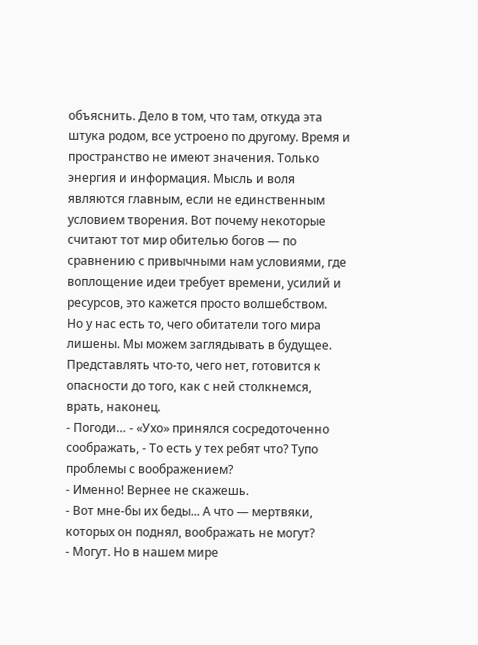объяснить. Дело в том, что там, откуда эта штука родом, все устроено по другому. Время и пространство не имеют значения. Только энергия и информация. Мысль и воля являются главным, если не единственным условием творения. Вот почему некоторые считают тот мир обителью богов — по сравнению с привычными нам условиями, где воплощение идеи требует времени, усилий и ресурсов, это кажется просто волшебством.
Но у нас есть то, чего обитатели того мира лишены. Мы можем заглядывать в будущее. Представлять что-то, чего нет, готовится к опасности до того, как с ней столкнемся, врать, наконец.
- Погоди… - «Ухо» принялся сосредоточенно соображать, - То есть у тех ребят что? Тупо проблемы с воображением?
- Именно! Вернее не скажешь.
- Вот мне-бы их беды... А что — мертвяки, которых он поднял, воображать не могут?
- Могут. Но в нашем мире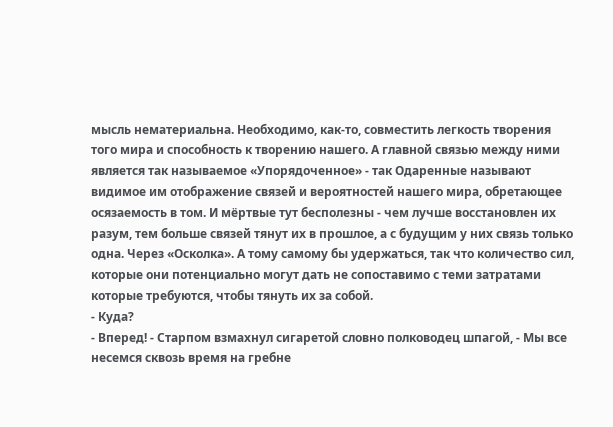мысль нематериальна. Необходимо, как-то, совместить легкость творения того мира и способность к творению нашего. А главной связью между ними является так называемое «Упорядоченное» - так Одаренные называют видимое им отображение связей и вероятностей нашего мира, обретающее осязаемость в том. И мёртвые тут бесполезны - чем лучше восстановлен их разум, тем больше связей тянут их в прошлое, а с будущим у них связь только одна. Через «Осколка». А тому самому бы удержаться, так что количество сил, которые они потенциально могут дать не сопоставимо с теми затратами которые требуются, чтобы тянуть их за собой.
- Куда?
- Вперед! - Старпом взмахнул сигаретой словно полководец шпагой, - Мы все несемся сквозь время на гребне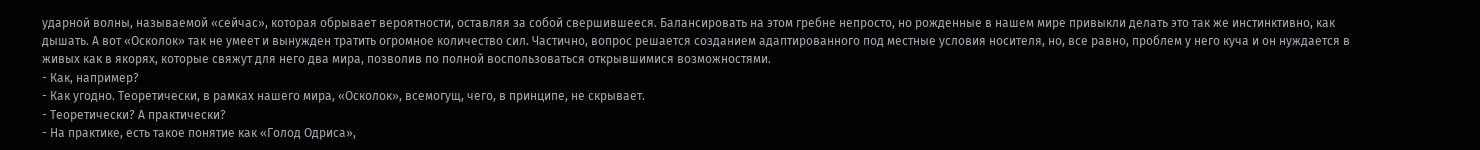ударной волны, называемой «сейчас», которая обрывает вероятности, оставляя за собой свершившееся. Балансировать на этом гребне непросто, но рожденные в нашем мире привыкли делать это так же инстинктивно, как дышать. А вот «Осколок» так не умеет и вынужден тратить огромное количество сил. Частично, вопрос решается созданием адаптированного под местные условия носителя, но, все равно, проблем у него куча и он нуждается в живых как в якорях, которые свяжут для него два мира, позволив по полной воспользоваться открывшимися возможностями.
- Как, например?
- Как угодно. Теоретически, в рамках нашего мира, «Осколок», всемогущ, чего, в принципе, не скрывает.
- Теоретически? А практически?
- На практике, есть такое понятие как «Голод Одриса»,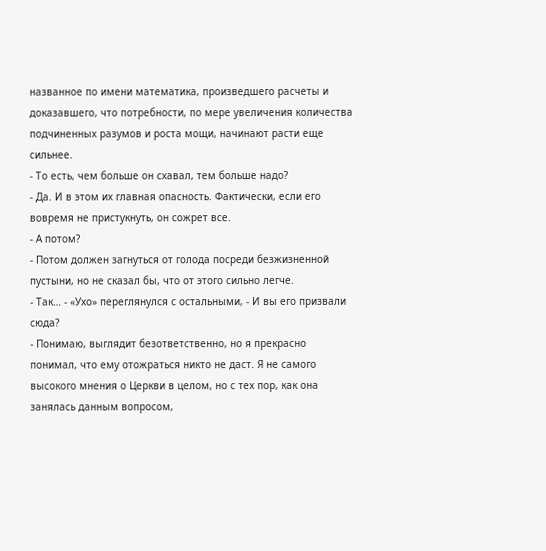названное по имени математика, произведшего расчеты и доказавшего, что потребности, по мере увеличения количества подчиненных разумов и роста мощи, начинают расти еще сильнее.
- То есть, чем больше он схавал, тем больше надо?
- Да. И в этом их главная опасность. Фактически, если его вовремя не пристукнуть, он сожрет все.
- А потом?
- Потом должен загнуться от голода посреди безжизненной пустыни, но не сказал бы, что от этого сильно легче.
- Так… - «Ухо» переглянулся с остальными, - И вы его призвали сюда?
- Понимаю, выглядит безответственно, но я прекрасно понимал, что ему отожраться никто не даст. Я не самого высокого мнения о Церкви в целом, но с тех пор, как она занялась данным вопросом,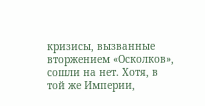кризисы, вызванные вторжением «Осколков», сошли на нет. Хотя, в той же Империи,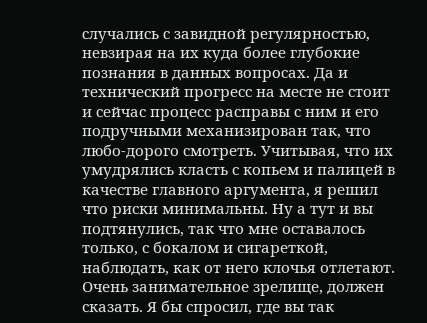случались с завидной регулярностью, невзирая на их куда более глубокие познания в данных вопросах. Да и технический прогресс на месте не стоит и сейчас процесс расправы с ним и его подручными механизирован так, что любо-дорого смотреть. Учитывая, что их умудрялись класть с копьем и палицей в качестве главного аргумента, я решил что риски минимальны. Ну а тут и вы подтянулись, так что мне оставалось только, с бокалом и сигареткой, наблюдать, как от него клочья отлетают. Очень занимательное зрелище, должен сказать. Я бы спросил, где вы так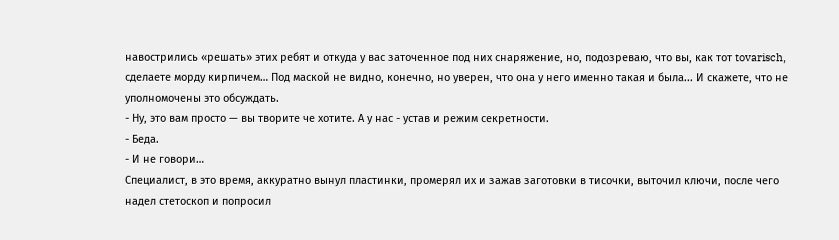навострились «решать» этих ребят и откуда у вас заточенное под них снаряжение, но, подозреваю, что вы, как тот tovarisch, сделаете морду кирпичем… Под маской не видно, конечно, но уверен, что она у него именно такая и была... И скажете, что не уполномочены это обсуждать.
- Ну, это вам просто — вы творите че хотите. А у нас - устав и режим секретности.
- Беда.
- И не говори…
Специалист, в это время, аккуратно вынул пластинки, промерял их и зажав заготовки в тисочки, выточил ключи, после чего надел стетоскоп и попросил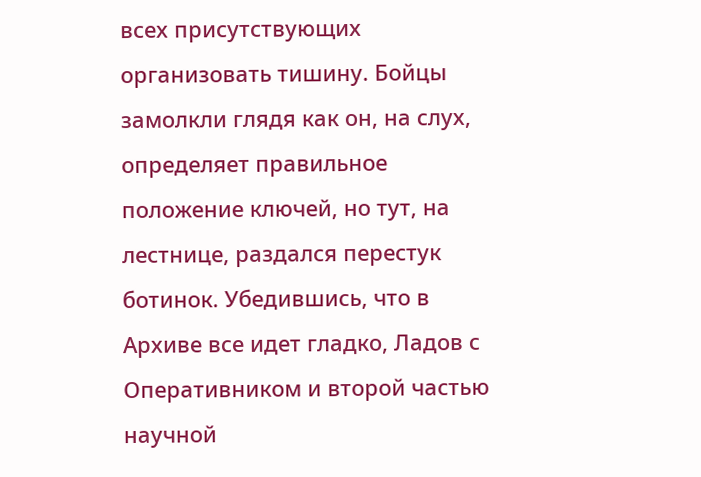всех присутствующих организовать тишину. Бойцы замолкли глядя как он, на слух, определяет правильное положение ключей, но тут, на лестнице, раздался перестук ботинок. Убедившись, что в Архиве все идет гладко, Ладов с Оперативником и второй частью научной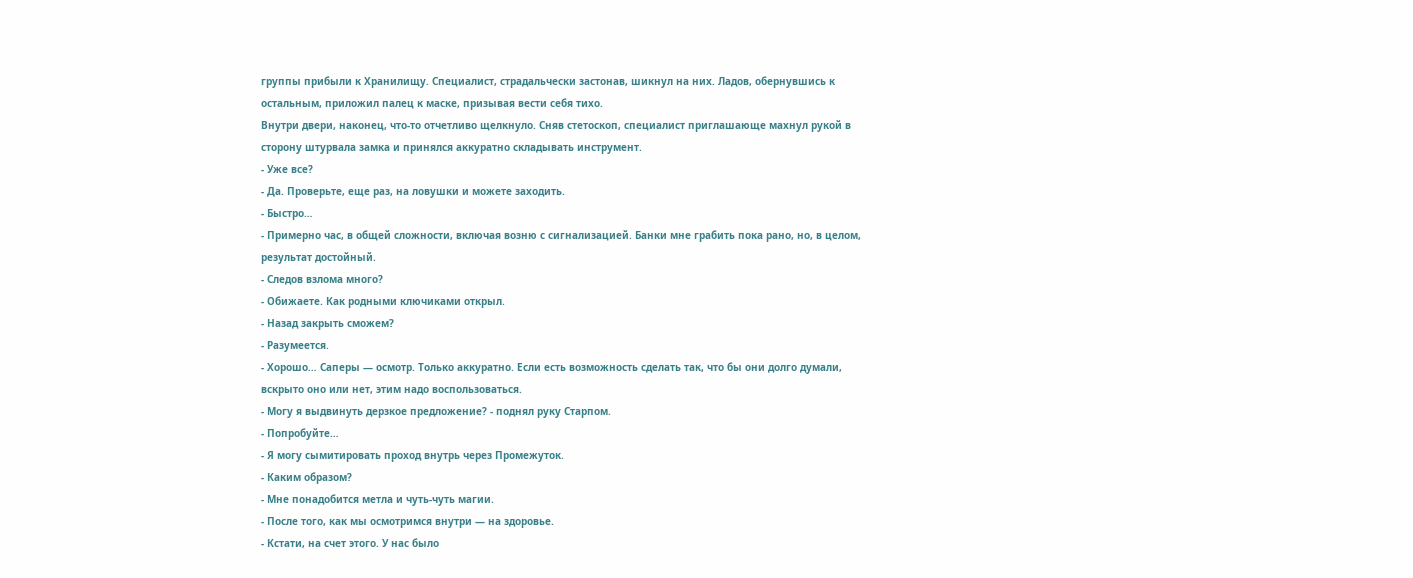группы прибыли к Хранилищу. Специалист, страдальчески застонав, шикнул на них. Ладов, обернувшись к остальным, приложил палец к маске, призывая вести себя тихо.
Внутри двери, наконец, что-то отчетливо щелкнуло. Сняв стетоскоп, специалист приглашающе махнул рукой в сторону штурвала замка и принялся аккуратно складывать инструмент.
- Уже все?
- Да. Проверьте, еще раз, на ловушки и можете заходить.
- Быстро…
- Примерно час, в общей сложности, включая возню с сигнализацией. Банки мне грабить пока рано, но, в целом, результат достойный.
- Следов взлома много?
- Обижаете. Как родными ключиками открыл.
- Назад закрыть сможем?
- Разумеется.
- Хорошо… Саперы — осмотр. Только аккуратно. Если есть возможность сделать так, что бы они долго думали, вскрыто оно или нет, этим надо воспользоваться.
- Могу я выдвинуть дерзкое предложение? - поднял руку Старпом.
- Попробуйте…
- Я могу сымитировать проход внутрь через Промежуток.
- Каким образом?
- Мне понадобится метла и чуть-чуть магии.
- После того, как мы осмотримся внутри — на здоровье.
- Кстати, на счет этого. У нас было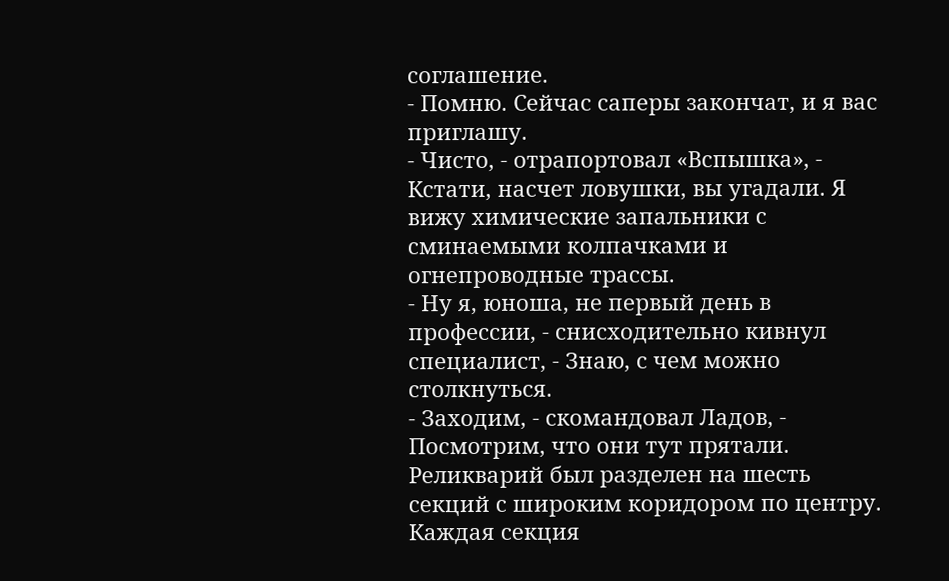соглашение.
- Помню. Сейчас саперы закончат, и я вас приглашу.
- Чисто, - отрапортовал «Вспышка», - Кстати, насчет ловушки, вы угадали. Я вижу химические запальники с сминаемыми колпачками и огнепроводные трассы.
- Ну я, юноша, не первый день в профессии, - снисходительно кивнул специалист, - Знаю, с чем можно столкнуться.
- Заходим, - скомандовал Ладов, - Посмотрим, что они тут прятали.
Реликварий был разделен на шесть секций с широким коридором по центру. Каждая секция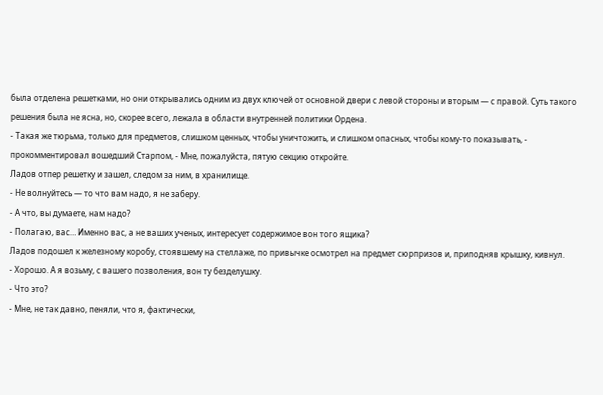была отделена решетками, но они открывались одним из двух ключей от основной двери с левой стороны и вторым — с правой. Суть такого решения была не ясна, но, скорее всего, лежала в области внутренней политики Ордена.
- Такая же тюрьма, только для предметов, слишком ценных, чтобы уничтожить, и слишком опасных, чтобы кому-то показывать, - прокомментировал вошедший Старпом, - Мне, пожалуйста, пятую секцию откройте.
Ладов отпер решетку и зашел, следом за ним, в хранилище.
- Не волнуйтесь — то что вам надо, я не заберу.
- А что, вы думаете, нам надо?
- Полагаю, вас… Именно вас, а не ваших ученых, интересует содержимое вон того ящика?
Ладов подошел к железному коробу, стоявшему на стеллаже, по привычке осмотрел на предмет сюрпризов и, приподняв крышку, кивнул.
- Хорошо. А я возьму, с вашего позволения, вон ту безделушку.
- Что это?
- Мне, не так давно, пеняли, что я, фактически,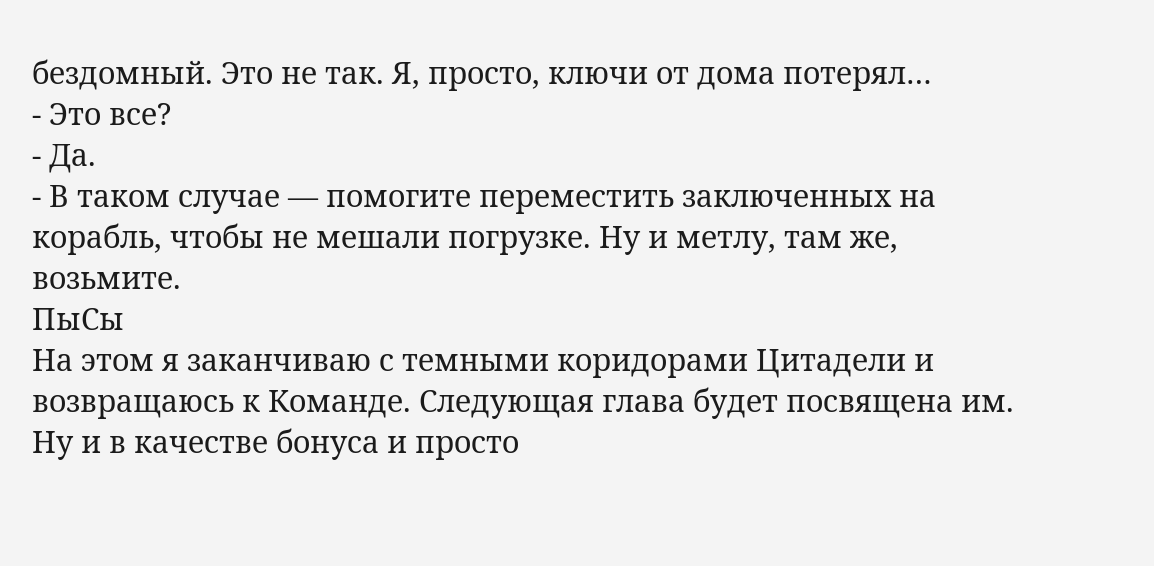бездомный. Это не так. Я, просто, ключи от дома потерял…
- Это все?
- Да.
- В таком случае — помогите переместить заключенных на корабль, чтобы не мешали погрузке. Ну и метлу, там же, возьмите.
ПыСы
На этом я заканчиваю с темными коридорами Цитадели и возвращаюсь к Команде. Следующая глава будет посвящена им.
Ну и в качестве бонуса и просто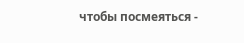чтобы посмеяться -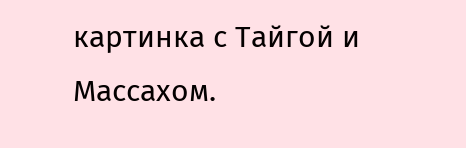картинка с Тайгой и Массахом.